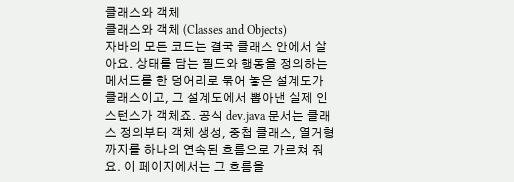클래스와 객체
클래스와 객체 (Classes and Objects)
자바의 모든 코드는 결국 클래스 안에서 살아요. 상태를 담는 필드와 행동을 정의하는 메서드를 한 덩어리로 묶어 놓은 설계도가 클래스이고, 그 설계도에서 뽑아낸 실제 인스턴스가 객체죠. 공식 dev.java 문서는 클래스 정의부터 객체 생성, 중첩 클래스, 열거형까지를 하나의 연속된 흐름으로 가르쳐 줘요. 이 페이지에서는 그 흐름을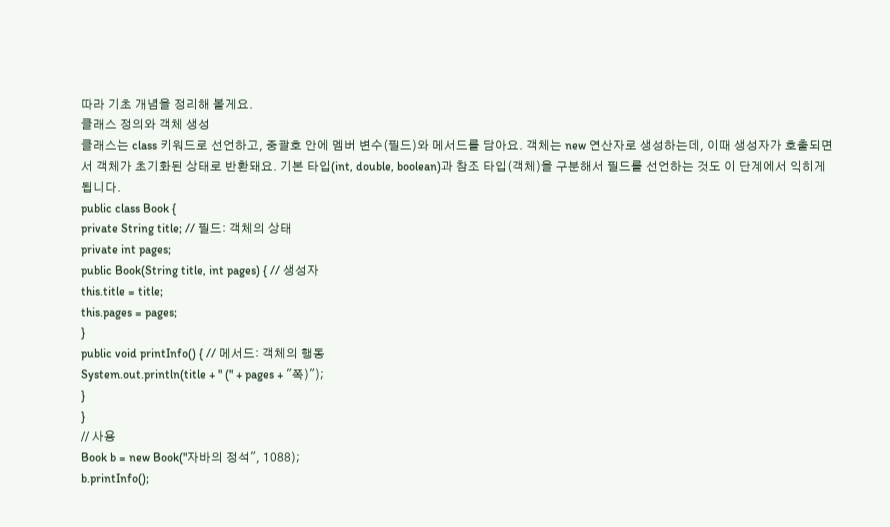따라 기초 개념을 정리해 볼게요.
클래스 정의와 객체 생성
클래스는 class 키워드로 선언하고, 중괄호 안에 멤버 변수(필드)와 메서드를 담아요. 객체는 new 연산자로 생성하는데, 이때 생성자가 호출되면서 객체가 초기화된 상태로 반환돼요. 기본 타입(int, double, boolean)과 참조 타입(객체)을 구분해서 필드를 선언하는 것도 이 단계에서 익히게 됩니다.
public class Book {
private String title; // 필드: 객체의 상태
private int pages;
public Book(String title, int pages) { // 생성자
this.title = title;
this.pages = pages;
}
public void printInfo() { // 메서드: 객체의 행동
System.out.println(title + " (" + pages + "쪽)");
}
}
// 사용
Book b = new Book("자바의 정석", 1088);
b.printInfo();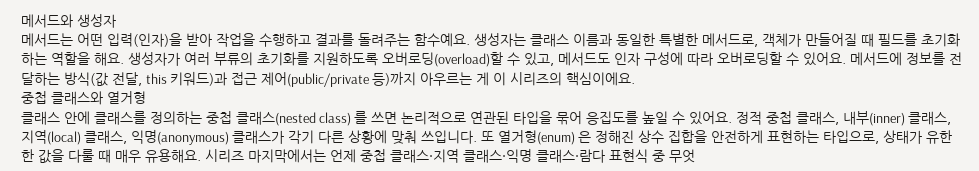메서드와 생성자
메서드는 어떤 입력(인자)을 받아 작업을 수행하고 결과를 돌려주는 함수예요. 생성자는 클래스 이름과 동일한 특별한 메서드로, 객체가 만들어질 때 필드를 초기화하는 역할을 해요. 생성자가 여러 부류의 초기화를 지원하도록 오버로딩(overload)할 수 있고, 메서드도 인자 구성에 따라 오버로딩할 수 있어요. 메서드에 정보를 전달하는 방식(값 전달, this 키워드)과 접근 제어(public/private 등)까지 아우르는 게 이 시리즈의 핵심이에요.
중첩 클래스와 열거형
클래스 안에 클래스를 정의하는 중첩 클래스(nested class) 를 쓰면 논리적으로 연관된 타입을 묶어 응집도를 높일 수 있어요. 정적 중첩 클래스, 내부(inner) 클래스, 지역(local) 클래스, 익명(anonymous) 클래스가 각기 다른 상황에 맞춰 쓰입니다. 또 열거형(enum) 은 정해진 상수 집합을 안전하게 표현하는 타입으로, 상태가 유한한 값을 다룰 때 매우 유용해요. 시리즈 마지막에서는 언제 중첩 클래스·지역 클래스·익명 클래스·람다 표현식 중 무엇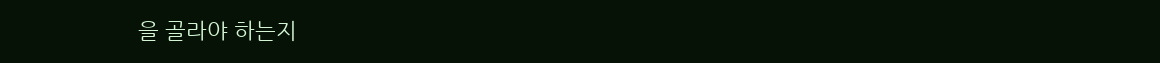을 골라야 하는지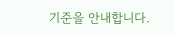기준을 안내합니다.